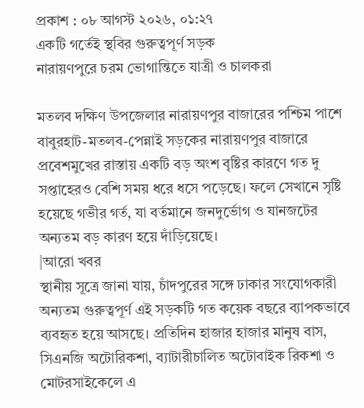প্রকাশ : ০৮ আগস্ট ২০২৬, ০১:২৭
একটি গর্তেই স্থবির গুরুত্বপূর্ণ সড়ক
নারায়ণপুরে চরম ভোগান্তিতে যাত্রী ও চালকরা

মতলব দক্ষিণ উপজেলার নারায়ণপুর বাজারের পশ্চিম পাশে বাবুরহাট-মতলব-পেন্নাই সড়কের নারায়ণপুর বাজারে প্রবেশমুখের রাস্তায় একটি বড় অংশ বৃষ্টির কারণে গত দু সপ্তাহেরও বেশি সময় ধরে ধসে পড়েছে। ফলে সেখানে সৃষ্টি হয়েছে গভীর গর্ত, যা বর্তমানে জনদুর্ভোগ ও যানজটের অন্যতম বড় কারণ হয়ে দাঁড়িয়েছে।
|আরো খবর
স্থানীয় সূত্রে জানা যায়, চাঁদপুরের সঙ্গে ঢাকার সংযোগকারী অন্যতম গুরুত্বপূর্ণ এই সড়কটি গত কয়েক বছরে ব্যাপকভাবে ব্যবহৃত হয়ে আসছে। প্রতিদিন হাজার হাজার মানুষ বাস, সিএনজি অটোরিকশা, ব্যাটারীচালিত অটোবাইক রিকশা ও মোটরসাইকেলে এ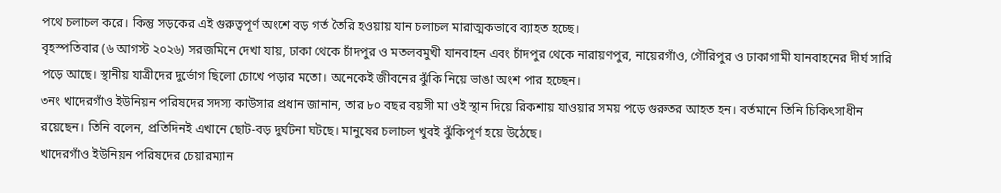পথে চলাচল করে। কিন্তু সড়কের এই গুরুত্বপূর্ণ অংশে বড় গর্ত তৈরি হওয়ায় যান চলাচল মারাত্মকভাবে ব্যাহত হচ্ছে।
বৃহস্পতিবার (৬ আগস্ট ২০২৬) সরজমিনে দেখা যায়, ঢাকা থেকে চাঁদপুর ও মতলবমুখী যানবাহন এবং চাঁদপুর থেকে নারায়ণপুর, নায়েরগাঁও, গৌরিপুর ও ঢাকাগামী যানবাহনের দীর্ঘ সারি পড়ে আছে। স্থানীয় যাত্রীদের দুর্ভোগ ছিলো চোখে পড়ার মতো। অনেকেই জীবনের ঝুঁকি নিয়ে ভাঙা অংশ পার হচ্ছেন।
৩নং খাদেরগাঁও ইউনিয়ন পরিষদের সদস্য কাউসার প্রধান জানান, তার ৮০ বছর বয়সী মা ওই স্থান দিয়ে রিকশায় যাওয়ার সময় পড়ে গুরুতর আহত হন। বর্তমানে তিনি চিকিৎসাধীন রয়েছেন। তিনি বলেন, প্রতিদিনই এখানে ছোট-বড় দুর্ঘটনা ঘটছে। মানুষের চলাচল খুবই ঝুঁকিপূর্ণ হয়ে উঠেছে।
খাদেরগাঁও ইউনিয়ন পরিষদের চেয়ারম্যান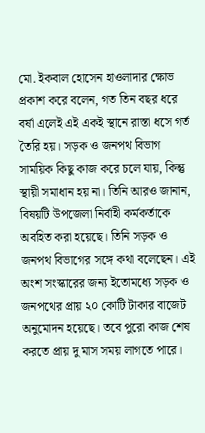মো. ইকবাল হোসেন হাওলাদার ক্ষোভ প্রকাশ করে বলেন, গত তিন বছর ধরে বর্ষা এলেই এই একই স্থানে রাস্তা ধসে গর্ত তৈরি হয়। সড়ক ও জনপথ বিভাগ সাময়িক কিছু কাজ করে চলে যায়, কিন্তু স্থায়ী সমাধান হয় না। তিনি আরও জানান, বিষয়টি উপজেলা নির্বাহী কর্মকর্তাকে অবহিত করা হয়েছে। তিনি সড়ক ও জনপথ বিভাগের সঙ্গে কথা বলেছেন। এই অংশ সংস্কারের জন্য ইতোমধ্যে সড়ক ও জনপথের প্রায় ২০ কোটি টাকার বাজেট অনুমোদন হয়েছে। তবে পুরো কাজ শেষ করতে প্রায় দু মাস সময় লাগতে পারে।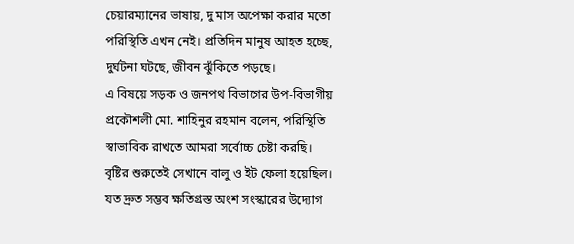চেয়ারম্যানের ভাষায়, দু মাস অপেক্ষা করার মতো পরিস্থিতি এখন নেই। প্রতিদিন মানুষ আহত হচ্ছে, দুর্ঘটনা ঘটছে, জীবন ঝুঁকিতে পড়ছে।
এ বিষয়ে সড়ক ও জনপথ বিভাগের উপ-বিভাগীয় প্রকৌশলী মো. শাহিনুর রহমান বলেন, পরিস্থিতি স্বাভাবিক রাখতে আমরা সর্বোচ্চ চেষ্টা করছি। বৃষ্টির শুরুতেই সেখানে বালু ও ইট ফেলা হয়েছিল। যত দ্রুত সম্ভব ক্ষতিগ্রস্ত অংশ সংস্কারের উদ্যোগ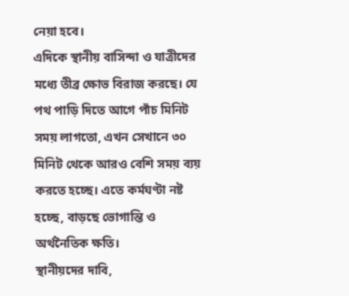নেয়া হবে।
এদিকে স্থানীয় বাসিন্দা ও যাত্রীদের মধ্যে তীব্র ক্ষোভ বিরাজ করছে। যে পথ পাড়ি দিতে আগে পাঁচ মিনিট সময় লাগতো, এখন সেখানে ৩০ মিনিট থেকে আরও বেশি সময় ব্যয় করতে হচ্ছে। এতে কর্মঘণ্টা নষ্ট হচ্ছে, বাড়ছে ভোগান্তি ও অর্থনৈতিক ক্ষতি।
স্থানীয়দের দাবি,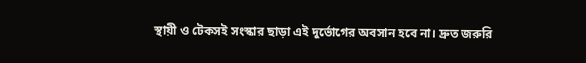স্থায়ী ও টেকসই সংস্কার ছাড়া এই দুর্ভোগের অবসান হবে না। দ্রুত জরুরি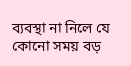ব্যবস্থা না নিলে যে কোনো সময় বড়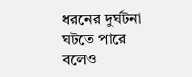ধরনের দুর্ঘটনা ঘটতে পারে বলেও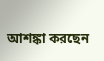আশঙ্কা করছেন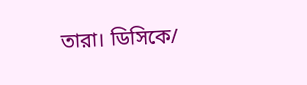তারা। ডিসিকে/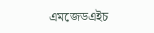এমজেডএইচ